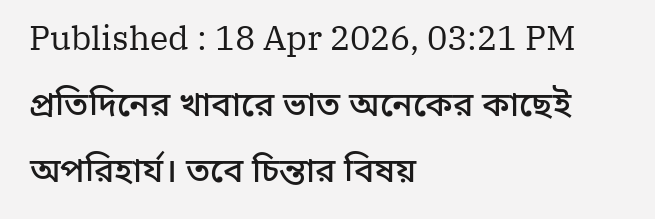Published : 18 Apr 2026, 03:21 PM
প্রতিদিনের খাবারে ভাত অনেকের কাছেই অপরিহার্য। তবে চিন্তার বিষয়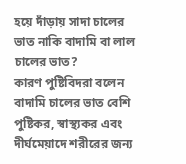হয়ে দাঁড়ায় সাদা চালের ভাত নাকি বাদামি বা লাল চালের ভাত?
কারণ পুষ্টিবিদরা বলেন বাদামি চালের ভাত বেশি পুষ্টিকর, স্বাস্থ্যকর এবং দীর্ঘমেয়াদে শরীরের জন্য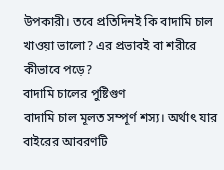উপকারী। তবে প্রতিদিনই কি বাদামি চাল খাওয়া ভালো? এর প্রভাবই বা শরীরে কীভাবে পড়ে?
বাদামি চালের পুষ্টিগুণ
বাদামি চাল মূলত সম্পূর্ণ শস্য। অর্থাৎ যার বাইরের আবরণটি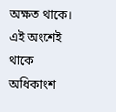অক্ষত থাকে। এই অংশেই থাকে অধিকাংশ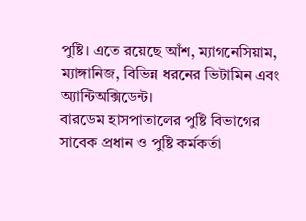পুষ্টি। এতে রয়েছে আঁশ, ম্যাগনেসিয়াম, ম্যাঙ্গানিজ, বিভিন্ন ধরনের ভিটামিন এবং অ্যান্টিঅক্সিডেন্ট।
বারডেম হাসপাতালের পুষ্টি বিভাগের সাবেক প্রধান ও পুষ্টি কর্মকর্তা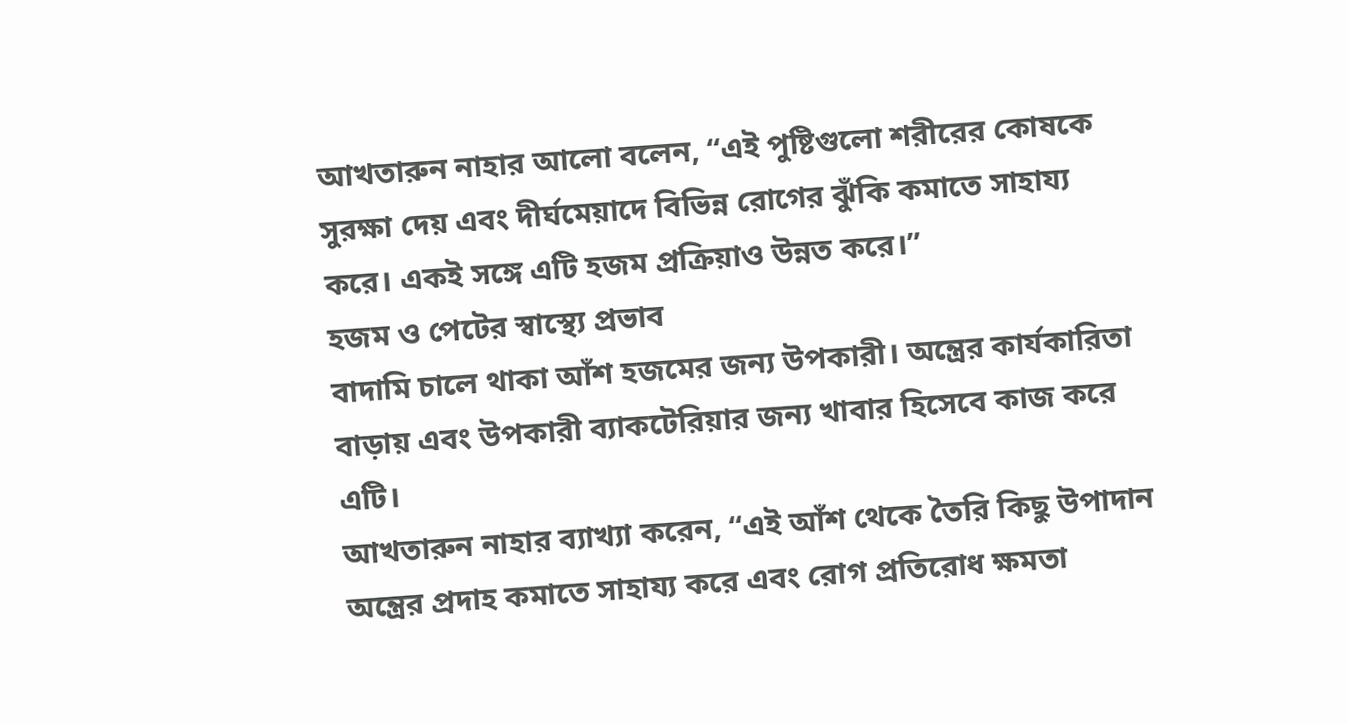আখতারুন নাহার আলো বলেন, “এই পুষ্টিগুলো শরীরের কোষকে সুরক্ষা দেয় এবং দীর্ঘমেয়াদে বিভিন্ন রোগের ঝুঁকি কমাতে সাহায্য করে। একই সঙ্গে এটি হজম প্রক্রিয়াও উন্নত করে।”
হজম ও পেটের স্বাস্থ্যে প্রভাব
বাদামি চালে থাকা আঁশ হজমের জন্য উপকারী। অন্ত্রের কার্যকারিতা বাড়ায় এবং উপকারী ব্যাকটেরিয়ার জন্য খাবার হিসেবে কাজ করে এটি।
আখতারুন নাহার ব্যাখ্যা করেন, “এই আঁশ থেকে তৈরি কিছু উপাদান অন্ত্রের প্রদাহ কমাতে সাহায্য করে এবং রোগ প্রতিরোধ ক্ষমতা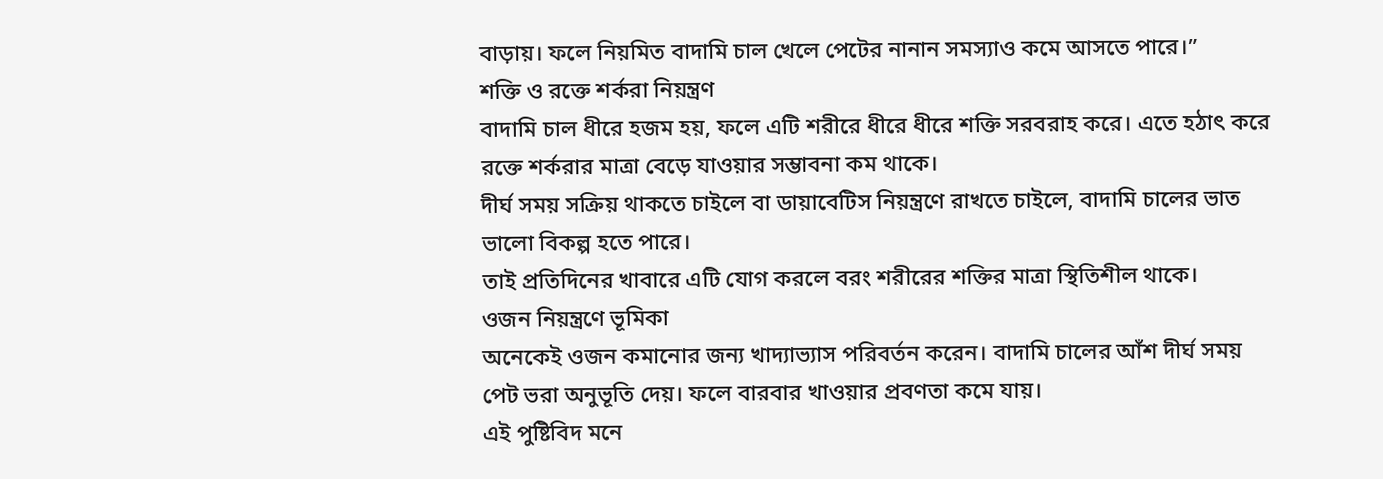বাড়ায়। ফলে নিয়মিত বাদামি চাল খেলে পেটের নানান সমস্যাও কমে আসতে পারে।”
শক্তি ও রক্তে শর্করা নিয়ন্ত্রণ
বাদামি চাল ধীরে হজম হয়, ফলে এটি শরীরে ধীরে ধীরে শক্তি সরবরাহ করে। এতে হঠাৎ করে রক্তে শর্করার মাত্রা বেড়ে যাওয়ার সম্ভাবনা কম থাকে।
দীর্ঘ সময় সক্রিয় থাকতে চাইলে বা ডায়াবেটিস নিয়ন্ত্রণে রাখতে চাইলে, বাদামি চালের ভাত ভালো বিকল্প হতে পারে।
তাই প্রতিদিনের খাবারে এটি যোগ করলে বরং শরীরের শক্তির মাত্রা স্থিতিশীল থাকে।
ওজন নিয়ন্ত্রণে ভূমিকা
অনেকেই ওজন কমানোর জন্য খাদ্যাভ্যাস পরিবর্তন করেন। বাদামি চালের আঁশ দীর্ঘ সময় পেট ভরা অনুভূতি দেয়। ফলে বারবার খাওয়ার প্রবণতা কমে যায়।
এই পুষ্টিবিদ মনে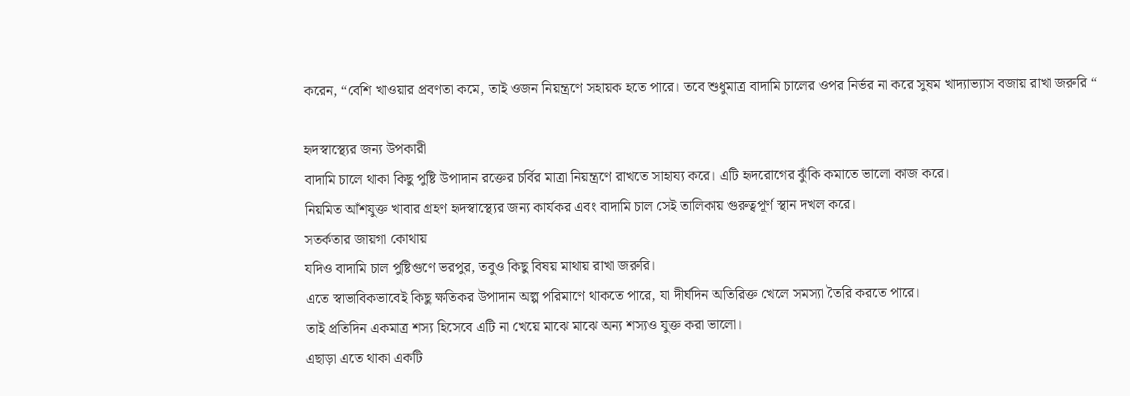করেন, “বেশি খাওয়ার প্রবণতা কমে, তাই ওজন নিয়ন্ত্রণে সহায়ক হতে পারে। তবে শুধুমাত্র বাদামি চালের ওপর নির্ভর না করে সুষম খাদ্যাভ্যাস বজায় রাখা জরুরি “

হৃদস্বাস্থ্যের জন্য উপকারী
বাদামি চালে থাকা কিছু পুষ্টি উপাদান রক্তের চর্বির মাত্রা নিয়ন্ত্রণে রাখতে সাহায্য করে। এটি হৃদরোগের ঝুঁকি কমাতে ভালো কাজ করে।
নিয়মিত আঁশযুক্ত খাবার গ্রহণ হৃদস্বাস্থ্যের জন্য কার্যকর এবং বাদামি চাল সেই তালিকায় গুরুত্বপূর্ণ স্থান দখল করে।
সতর্কতার জায়গা কোথায়
যদিও বাদামি চাল পুষ্টিগুণে ভরপুর, তবুও কিছু বিষয় মাথায় রাখা জরুরি।
এতে স্বাভাবিকভাবেই কিছু ক্ষতিকর উপাদান অল্প পরিমাণে থাকতে পারে, যা দীর্ঘদিন অতিরিক্ত খেলে সমস্যা তৈরি করতে পারে।
তাই প্রতিদিন একমাত্র শস্য হিসেবে এটি না খেয়ে মাঝে মাঝে অন্য শস্যও যুক্ত করা ভালো।
এছাড়া এতে থাকা একটি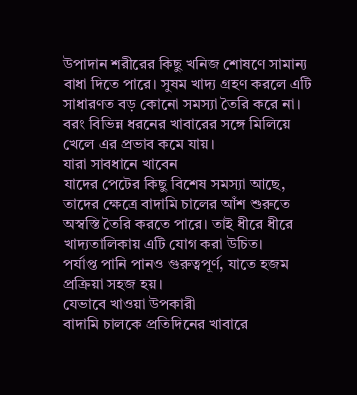উপাদান শরীরের কিছু খনিজ শোষণে সামান্য বাধা দিতে পারে। সুষম খাদ্য গ্রহণ করলে এটি সাধারণত বড় কোনো সমস্যা তৈরি করে না।
বরং বিভিন্ন ধরনের খাবারের সঙ্গে মিলিয়ে খেলে এর প্রভাব কমে যায়।
যারা সাবধানে খাবেন
যাদের পেটের কিছু বিশেষ সমস্যা আছে, তাদের ক্ষেত্রে বাদামি চালের আঁশ শুরুতে অস্বস্তি তৈরি করতে পারে। তাই ধীরে ধীরে খাদ্যতালিকায় এটি যোগ করা উচিত।
পর্যাপ্ত পানি পানও গুরুত্বপূর্ণ, যাতে হজম প্রক্রিয়া সহজ হয়।
যেভাবে খাওয়া উপকারী
বাদামি চালকে প্রতিদিনের খাবারে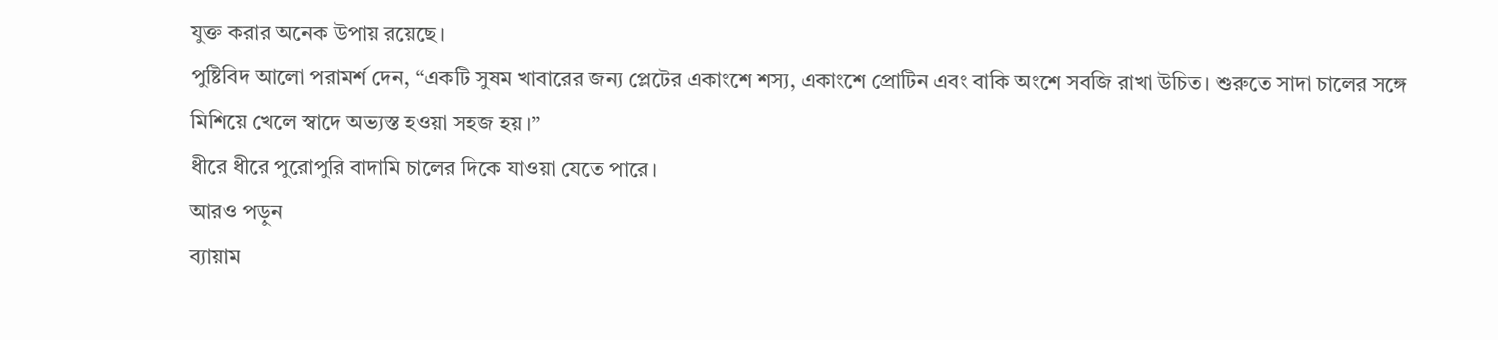যুক্ত করার অনেক উপায় রয়েছে।
পুষ্টিবিদ আলো পরামর্শ দেন, “একটি সুষম খাবারের জন্য প্লেটের একাংশে শস্য, একাংশে প্রোটিন এবং বাকি অংশে সবজি রাখা উচিত। শুরুতে সাদা চালের সঙ্গে মিশিয়ে খেলে স্বাদে অভ্যস্ত হওয়া সহজ হয়।”
ধীরে ধীরে পুরোপুরি বাদামি চালের দিকে যাওয়া যেতে পারে।
আরও পড়ুন
ব্যায়াম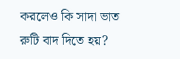করলেও কি সাদা ভাত রুটি বাদ দিতে হয়?